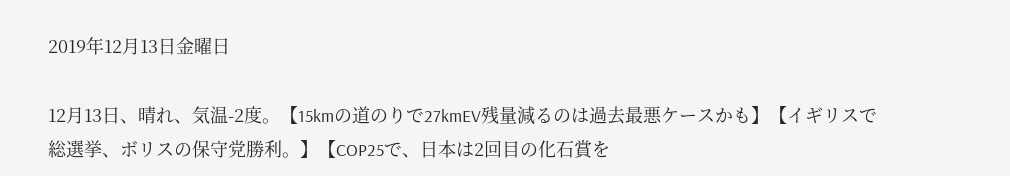2019年12月13日金曜日

12月13日、晴れ、気温-2度。【15kmの道のりで27kmEV残量減るのは過去最悪ケースかも】【イギリスで総選挙、ボリスの保守党勝利。】【COP25で、日本は2回目の化石賞を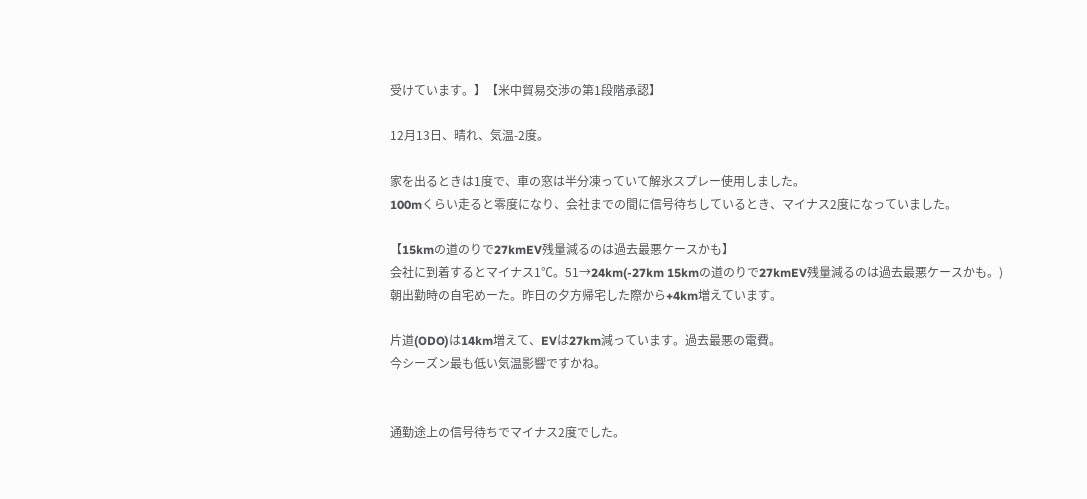受けています。】【米中貿易交渉の第1段階承認】

12月13日、晴れ、気温-2度。

家を出るときは1度で、車の窓は半分凍っていて解氷スプレー使用しました。
100mくらい走ると零度になり、会社までの間に信号待ちしているとき、マイナス2度になっていました。

【15kmの道のりで27kmEV残量減るのは過去最悪ケースかも】
会社に到着するとマイナス1℃。51→24km(-27km 15kmの道のりで27kmEV残量減るのは過去最悪ケースかも。)
朝出勤時の自宅めーた。昨日の夕方帰宅した際から+4km増えています。

片道(ODO)は14km増えて、EVは27km減っています。過去最悪の電費。
今シーズン最も低い気温影響ですかね。


通勤途上の信号待ちでマイナス2度でした。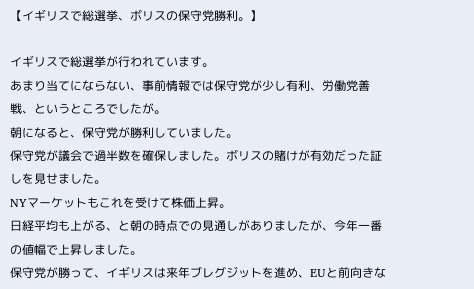【イギリスで総選挙、ボリスの保守党勝利。】

イギリスで総選挙が行われています。
あまり当てにならない、事前情報では保守党が少し有利、労働党善戦、というところでしたが。
朝になると、保守党が勝利していました。
保守党が議会で過半数を確保しました。ボリスの賭けが有効だった証しを見せました。
NYマーケットもこれを受けて株価上昇。
日経平均も上がる、と朝の時点での見通しがありましたが、今年一番の値幅で上昇しました。
保守党が勝って、イギリスは来年ブレグジットを進め、EUと前向きな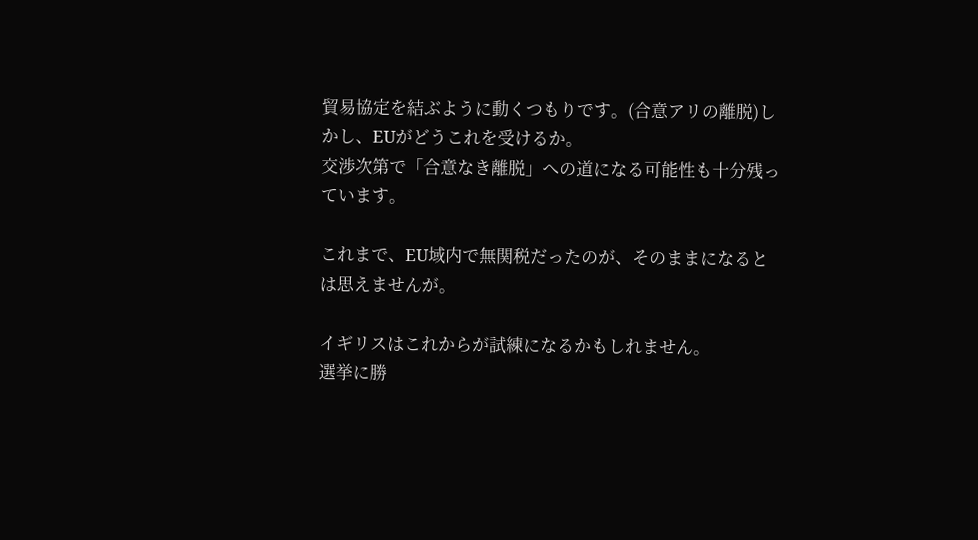貿易協定を結ぶように動くつもりです。(合意アリの離脱)しかし、EUがどうこれを受けるか。
交渉次第で「合意なき離脱」への道になる可能性も十分残っています。

これまで、EU域内で無関税だったのが、そのままになるとは思えませんが。

イギリスはこれからが試練になるかもしれません。
選挙に勝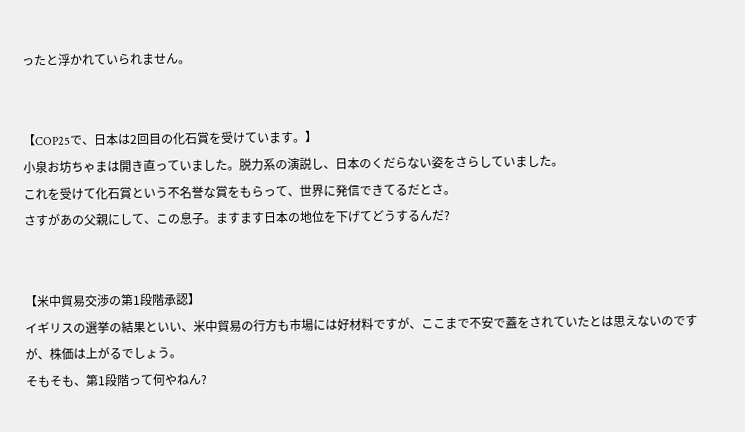ったと浮かれていられません。


【COP25で、日本は2回目の化石賞を受けています。】
小泉お坊ちゃまは開き直っていました。脱力系の演説し、日本のくだらない姿をさらしていました。
これを受けて化石賞という不名誉な賞をもらって、世界に発信できてるだとさ。
さすがあの父親にして、この息子。ますます日本の地位を下げてどうするんだ?


【米中貿易交渉の第1段階承認】
イギリスの選挙の結果といい、米中貿易の行方も市場には好材料ですが、ここまで不安で蓋をされていたとは思えないのですが、株価は上がるでしょう。
そもそも、第1段階って何やねん?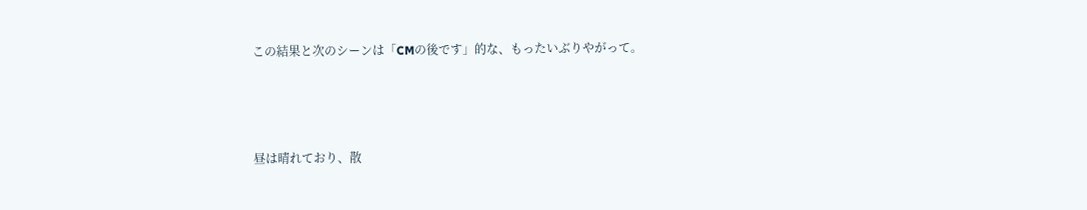この結果と次のシーンは「CMの後です」的な、もったいぶりやがって。



昼は晴れており、散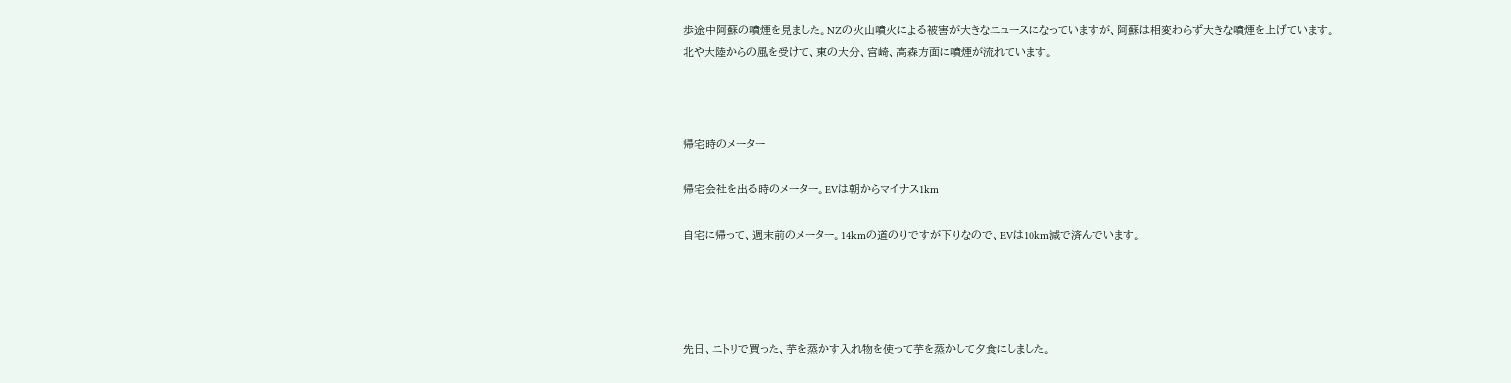歩途中阿蘇の噴煙を見ました。NZの火山噴火による被害が大きなニュースになっていますが、阿蘇は相変わらず大きな噴煙を上げています。
北や大陸からの風を受けて、東の大分、宮崎、高森方面に噴煙が流れています。



帰宅時のメーター

帰宅会社を出る時のメーター。EVは朝からマイナス1km

自宅に帰って、週末前のメーター。14kmの道のりですが下りなので、EVは10km減で済んでいます。




先日、ニトリで買った、芋を蒸かす入れ物を使って芋を蒸かして夕食にしました。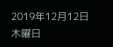2019年12月12日木曜日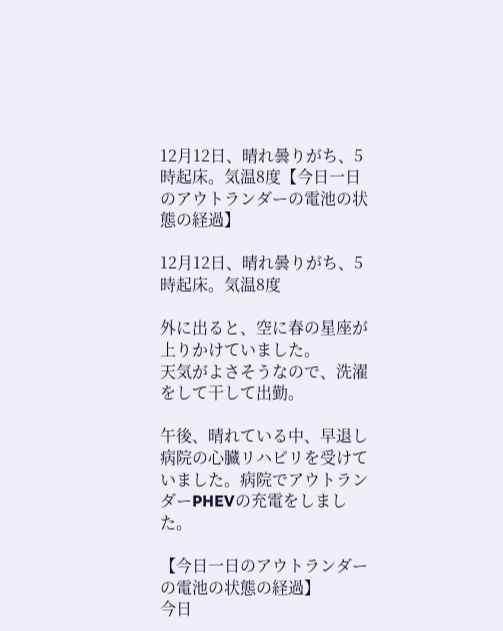12月12日、晴れ曇りがち、5時起床。気温8度【今日一日のアウトランダーの電池の状態の経過】

12月12日、晴れ曇りがち、5時起床。気温8度

外に出ると、空に春の星座が上りかけていました。
天気がよさそうなので、洗濯をして干して出勤。

午後、晴れている中、早退し病院の心臓リハビリを受けていました。病院でアウトランダーPHEVの充電をしました。

【今日一日のアウトランダーの電池の状態の経過】
今日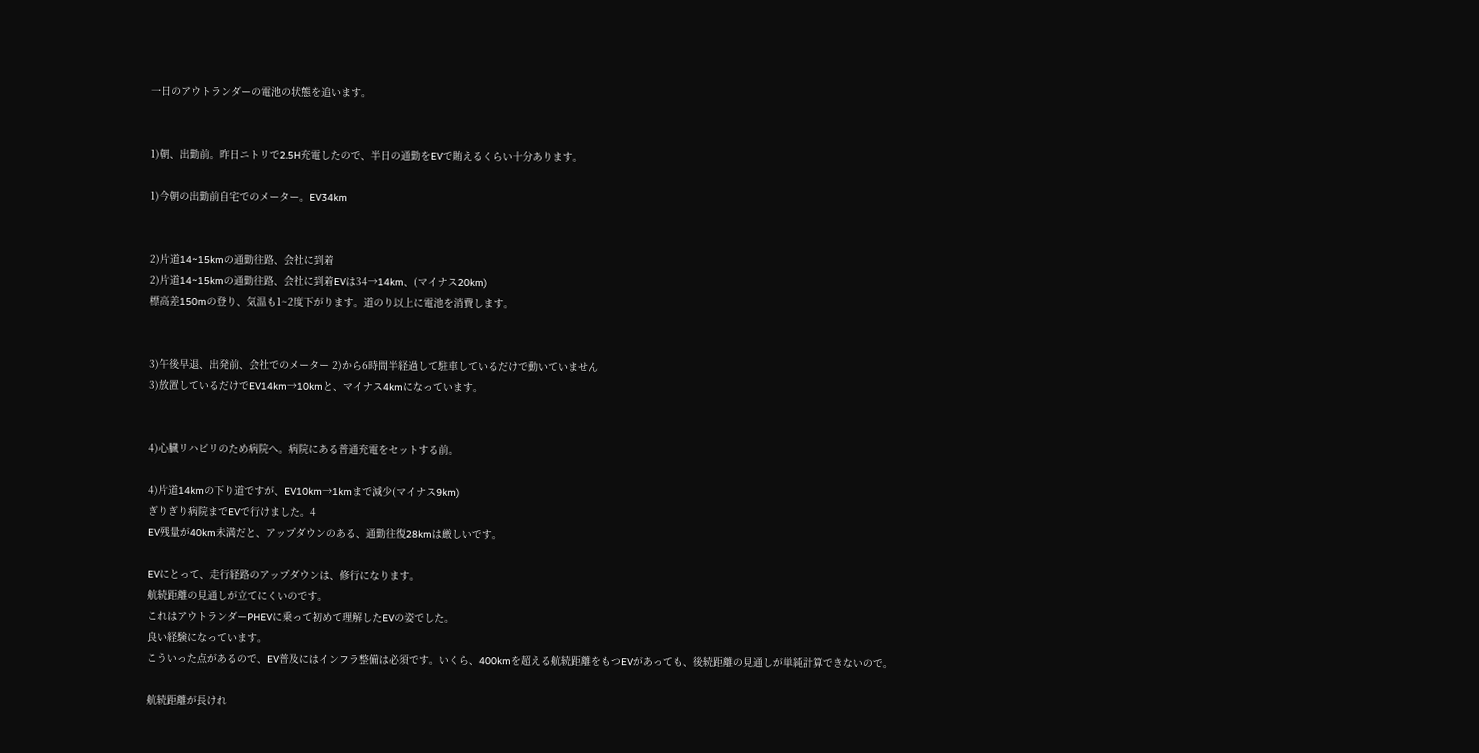一日のアウトランダーの電池の状態を追います。


1)朝、出勤前。昨日ニトリで2.5H充電したので、半日の通勤をEVで賄えるくらい十分あります。

1)今朝の出勤前自宅でのメーター。EV34km


2)片道14~15kmの通勤往路、会社に到着
2)片道14~15kmの通勤往路、会社に到着EVは34→14km、(マイナス20km)
標高差150mの登り、気温も1~2度下がります。道のり以上に電池を消費します。


3)午後早退、出発前、会社でのメーター 2)から6時間半経過して駐車しているだけで動いていません
3)放置しているだけでEV14km→10kmと、マイナス4kmになっています。


4)心臓リハビリのため病院へ。病院にある普通充電をセットする前。

4)片道14kmの下り道ですが、EV10km→1kmまで減少(マイナス9km)
ぎりぎり病院までEVで行けました。4
EV残量が40km未満だと、アップダウンのある、通勤往復28kmは厳しいです。

EVにとって、走行経路のアップダウンは、修行になります。
航続距離の見通しが立てにくいのです。
これはアウトランダーPHEVに乗って初めて理解したEVの姿でした。
良い経験になっています。
こういった点があるので、EV普及にはインフラ整備は必須です。いくら、400kmを超える航続距離をもつEVがあっても、後続距離の見通しが単純計算できないので。

航続距離が長けれ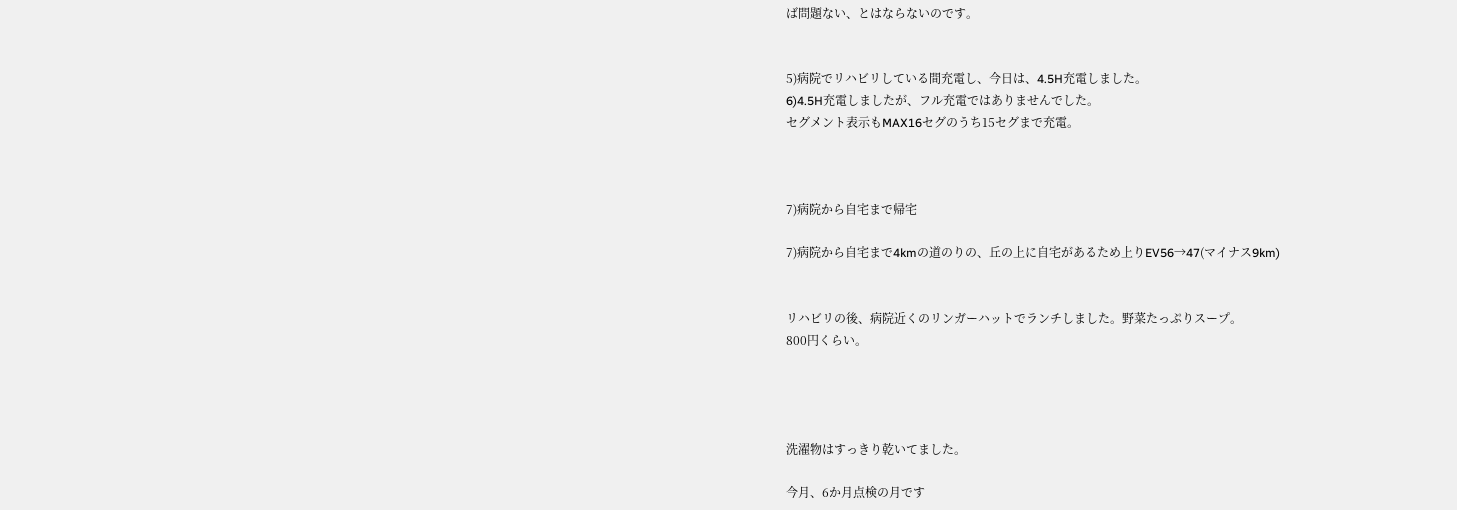ば問題ない、とはならないのです。


5)病院でリハビリしている間充電し、今日は、4.5H充電しました。
6)4.5H充電しましたが、フル充電ではありませんでした。
セグメント表示もMAX16セグのうち15セグまで充電。



7)病院から自宅まで帰宅

7)病院から自宅まで4kmの道のりの、丘の上に自宅があるため上りEV56→47(マイナス9km)


リハビリの後、病院近くのリンガーハットでランチしました。野菜たっぷりスープ。
800円くらい。




洗濯物はすっきり乾いてました。

今月、6か月点検の月です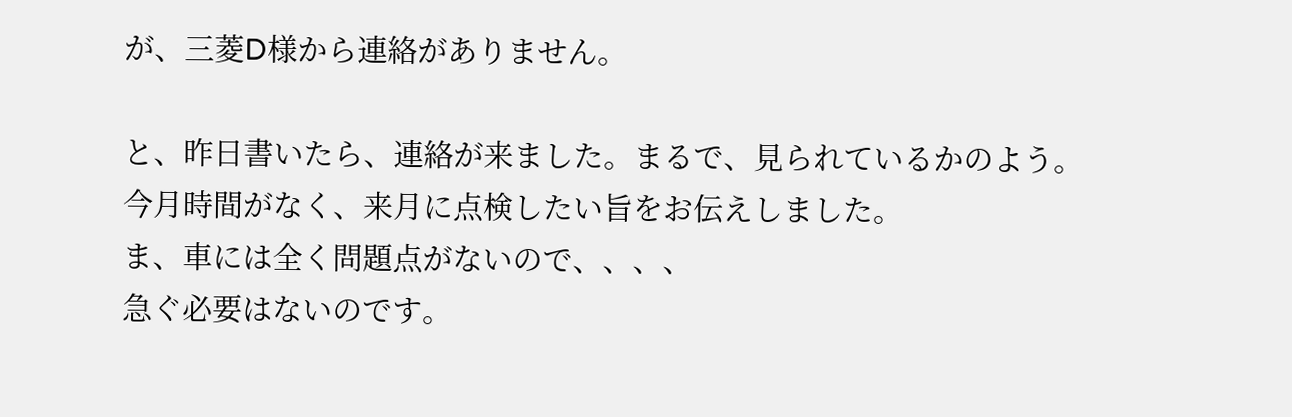が、三菱D様から連絡がありません。

と、昨日書いたら、連絡が来ました。まるで、見られているかのよう。
今月時間がなく、来月に点検したい旨をお伝えしました。
ま、車には全く問題点がないので、、、、
急ぐ必要はないのです。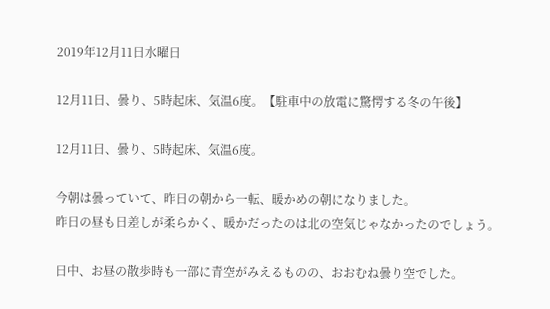2019年12月11日水曜日

12月11日、曇り、5時起床、気温6度。【駐車中の放電に驚愕する冬の午後】

12月11日、曇り、5時起床、気温6度。

今朝は曇っていて、昨日の朝から一転、暖かめの朝になりました。
昨日の昼も日差しが柔らかく、暖かだったのは北の空気じゃなかったのでしょう。

日中、お昼の散歩時も一部に青空がみえるものの、おおむね曇り空でした。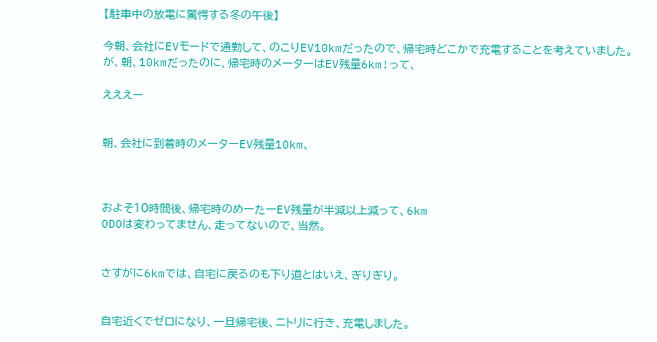【駐車中の放電に驚愕する冬の午後】

今朝、会社にEVモードで通勤して、のこりEV10kmだったので、帰宅時どこかで充電することを考えていました。
が、朝、10kmだったのに、帰宅時のメーターはEV残量6km!って、

えええー


朝、会社に到着時のメーターEV残量10km、



およそ10時間後、帰宅時のめーたーEV残量が半減以上減って、6km
ODOは変わってません、走ってないので、当然。


さすがに6kmでは、自宅に戻るのも下り道とはいえ、ぎりぎり。


自宅近くでゼロになり、一旦帰宅後、ニトリに行き、充電しました。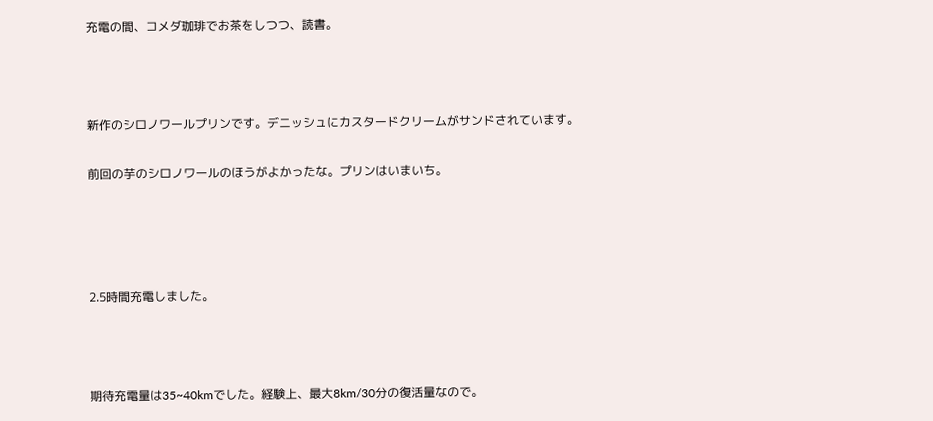充電の間、コメダ珈琲でお茶をしつつ、読書。



新作のシロノワールプリンです。デニッシュにカスタードクリームがサンドされています。

前回の芋のシロノワールのほうがよかったな。プリンはいまいち。




2.5時間充電しました。



期待充電量は35~40kmでした。経験上、最大8km/30分の復活量なので。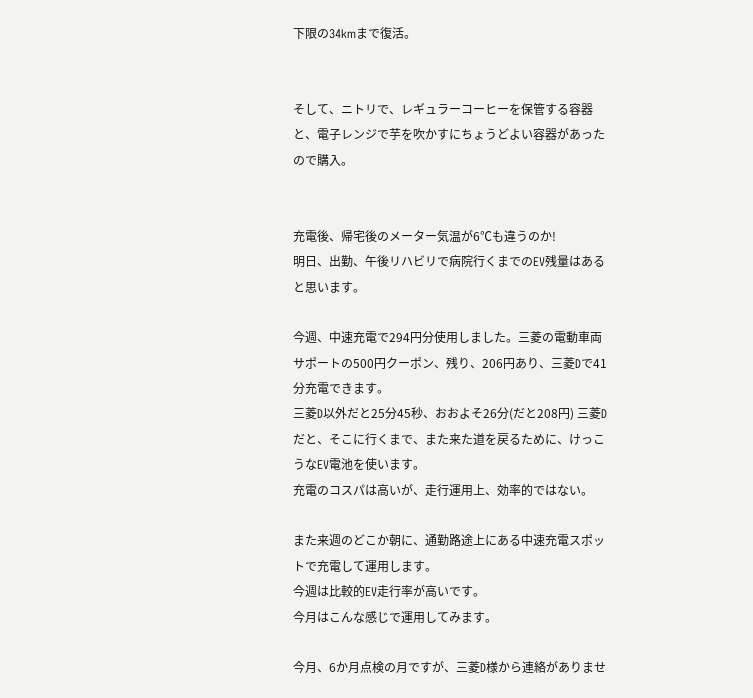下限の34kmまで復活。


そして、ニトリで、レギュラーコーヒーを保管する容器と、電子レンジで芋を吹かすにちょうどよい容器があったので購入。


充電後、帰宅後のメーター気温が6℃も違うのか!
明日、出勤、午後リハビリで病院行くまでのEV残量はあると思います。

今週、中速充電で294円分使用しました。三菱の電動車両サポートの500円クーポン、残り、206円あり、三菱Dで41分充電できます。
三菱D以外だと25分45秒、おおよそ26分(だと208円) 三菱Dだと、そこに行くまで、また来た道を戻るために、けっこうなEV電池を使います。
充電のコスパは高いが、走行運用上、効率的ではない。

また来週のどこか朝に、通勤路途上にある中速充電スポットで充電して運用します。
今週は比較的EV走行率が高いです。
今月はこんな感じで運用してみます。

今月、6か月点検の月ですが、三菱D様から連絡がありませ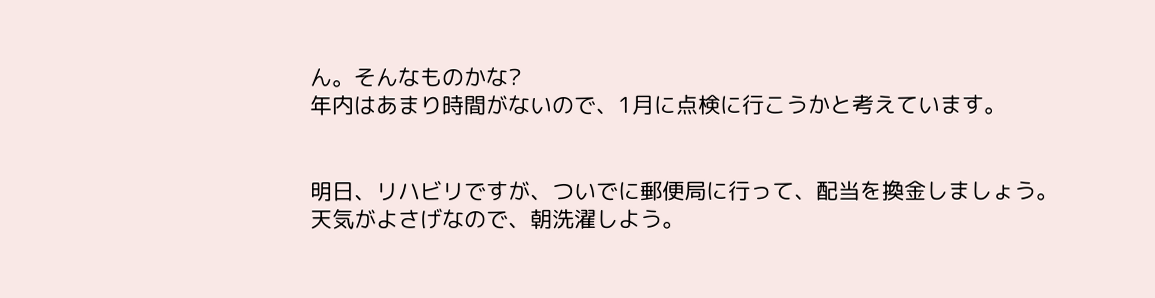ん。そんなものかな?
年内はあまり時間がないので、1月に点検に行こうかと考えています。


明日、リハビリですが、ついでに郵便局に行って、配当を換金しましょう。
天気がよさげなので、朝洗濯しよう。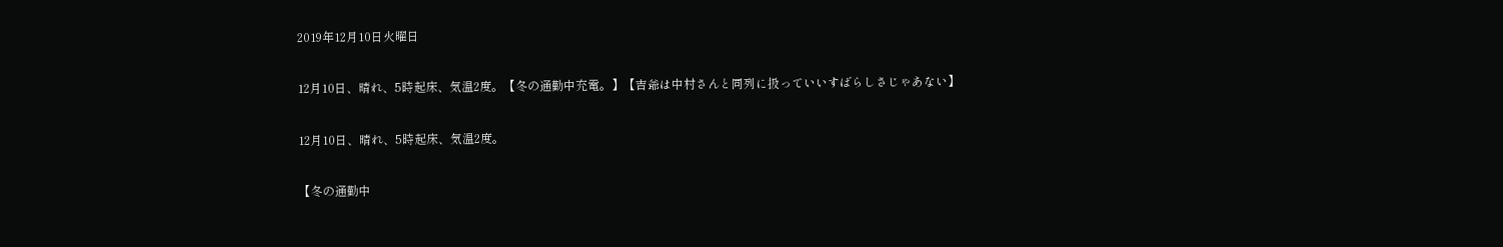2019年12月10日火曜日

12月10日、晴れ、5時起床、気温2度。【冬の通勤中充電。】【吉爺は中村さんと同列に扱っていいすばらしさじゃあない】

12月10日、晴れ、5時起床、気温2度。

【冬の通勤中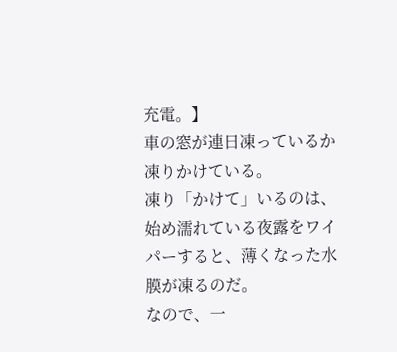充電。】
車の窓が連日凍っているか凍りかけている。
凍り「かけて」いるのは、始め濡れている夜露をワイパーすると、薄くなった水膜が凍るのだ。
なので、一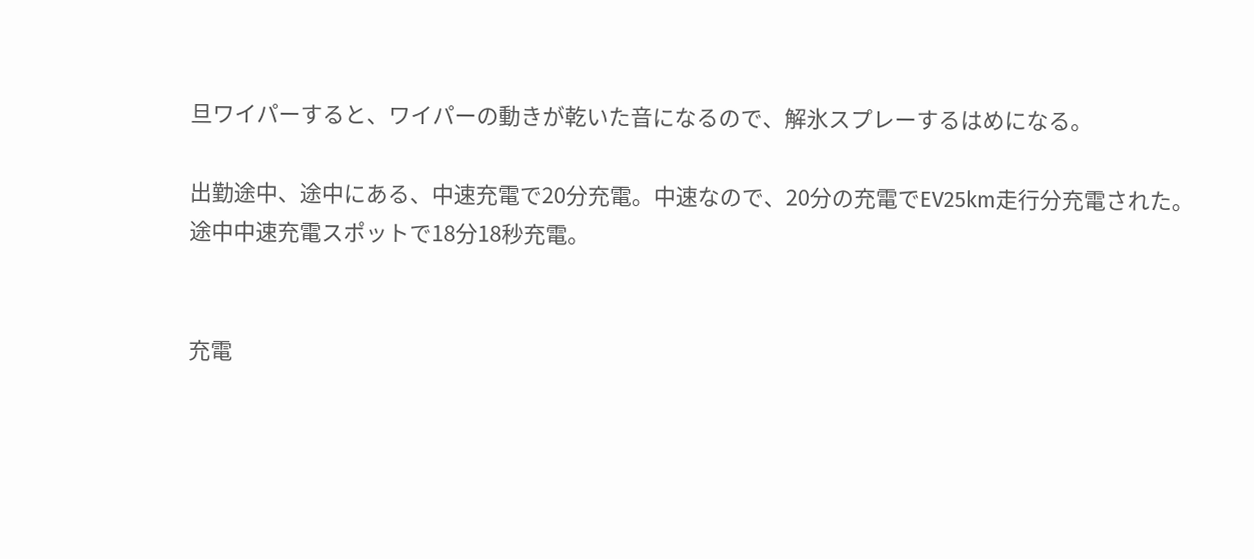旦ワイパーすると、ワイパーの動きが乾いた音になるので、解氷スプレーするはめになる。

出勤途中、途中にある、中速充電で20分充電。中速なので、20分の充電でEV25km走行分充電された。
途中中速充電スポットで18分18秒充電。


充電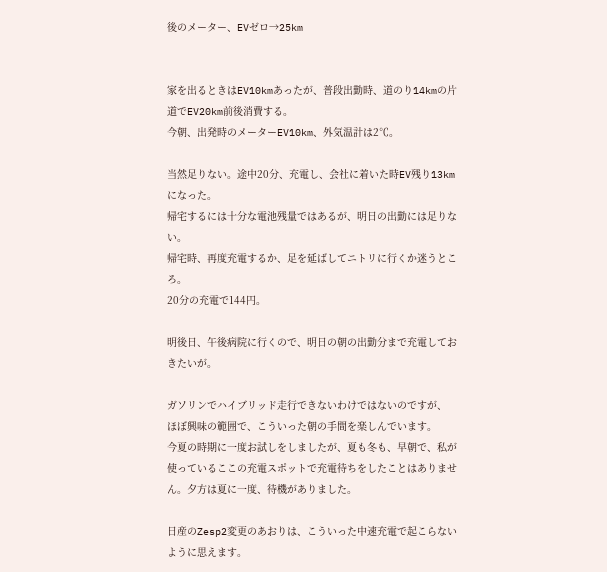後のメーター、EVゼロ→25km


家を出るときはEV10kmあったが、普段出勤時、道のり14kmの片道でEV20km前後消費する。
今朝、出発時のメーターEV10km、外気温計は2℃。

当然足りない。途中20分、充電し、会社に着いた時EV残り13kmになった。
帰宅するには十分な電池残量ではあるが、明日の出勤には足りない。
帰宅時、再度充電するか、足を延ばしてニトリに行くか迷うところ。
20分の充電で144円。

明後日、午後病院に行くので、明日の朝の出勤分まで充電しておきたいが。

ガソリンでハイブリッド走行できないわけではないのですが、
ほぼ興味の範囲で、こういった朝の手間を楽しんでいます。
今夏の時期に一度お試しをしましたが、夏も冬も、早朝で、私が使っているここの充電スポットで充電待ちをしたことはありません。夕方は夏に一度、待機がありました。

日産のZesp2変更のあおりは、こういった中速充電で起こらないように思えます。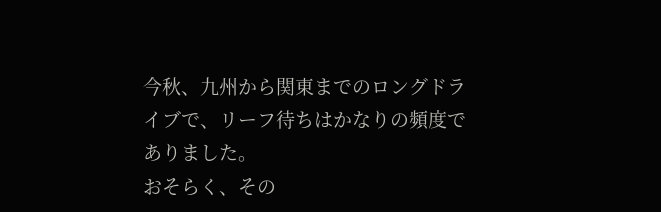今秋、九州から関東までのロングドライブで、リーフ待ちはかなりの頻度でありました。
おそらく、その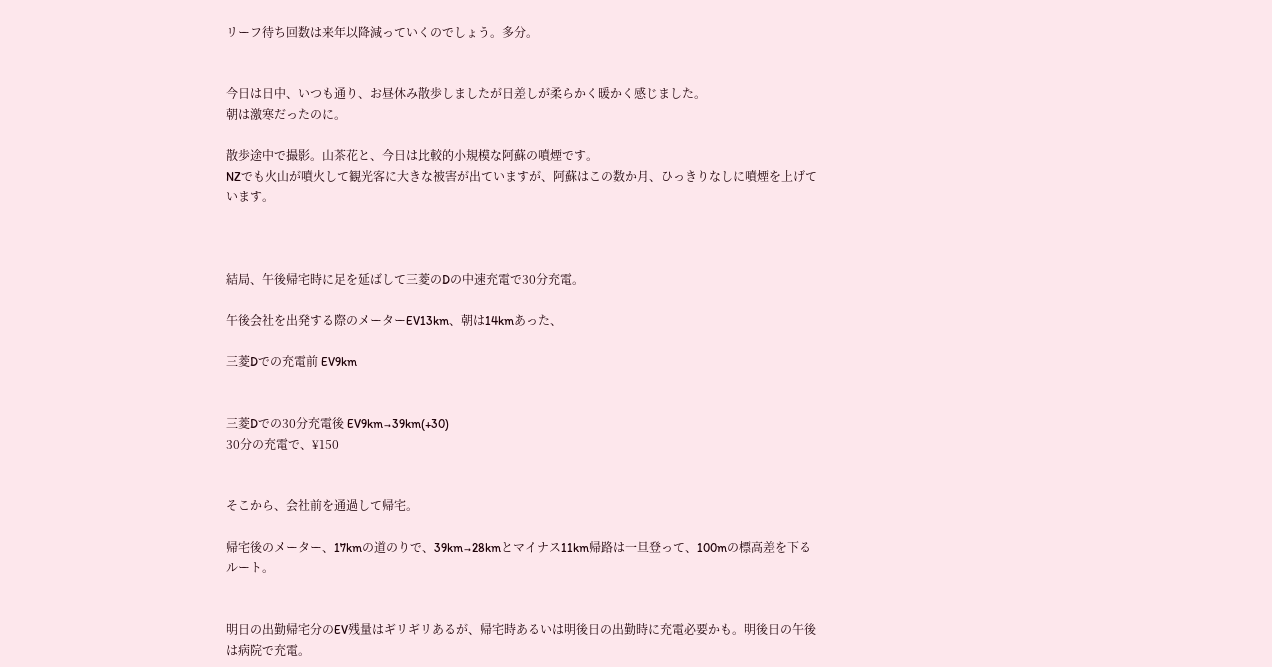リーフ待ち回数は来年以降減っていくのでしょう。多分。


今日は日中、いつも通り、お昼休み散歩しましたが日差しが柔らかく暖かく感じました。
朝は激寒だったのに。

散歩途中で撮影。山茶花と、今日は比較的小規模な阿蘇の噴煙です。
NZでも火山が噴火して観光客に大きな被害が出ていますが、阿蘇はこの数か月、ひっきりなしに噴煙を上げています。



結局、午後帰宅時に足を延ばして三菱のDの中速充電で30分充電。

午後会社を出発する際のメーターEV13km、朝は14kmあった、

三菱Dでの充電前 EV9km


三菱Dでの30分充電後 EV9km→39km(+30)
30分の充電で、¥150


そこから、会社前を通過して帰宅。

帰宅後のメーター、17kmの道のりで、39km→28kmとマイナス11km帰路は一旦登って、100mの標高差を下るルート。


明日の出勤帰宅分のEV残量はギリギリあるが、帰宅時あるいは明後日の出勤時に充電必要かも。明後日の午後は病院で充電。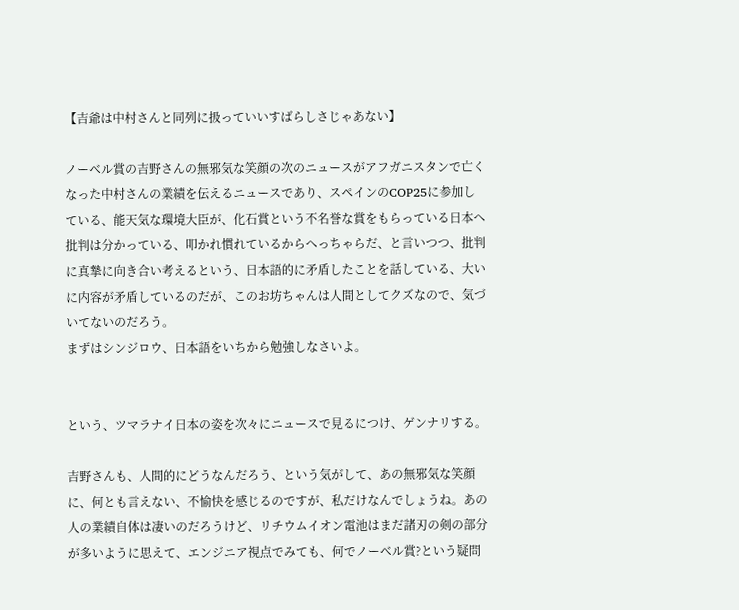【吉爺は中村さんと同列に扱っていいすばらしさじゃあない】

ノーベル賞の吉野さんの無邪気な笑顔の次のニュースがアフガニスタンで亡くなった中村さんの業績を伝えるニュースであり、スペインのCOP25に参加している、能天気な環境大臣が、化石賞という不名誉な賞をもらっている日本へ批判は分かっている、叩かれ慣れているからへっちゃらだ、と言いつつ、批判に真摯に向き合い考えるという、日本語的に矛盾したことを話している、大いに内容が矛盾しているのだが、このお坊ちゃんは人間としてクズなので、気づいてないのだろう。
まずはシンジロウ、日本語をいちから勉強しなさいよ。


という、ツマラナイ日本の姿を次々にニュースで見るにつけ、ゲンナリする。

吉野さんも、人間的にどうなんだろう、という気がして、あの無邪気な笑顔に、何とも言えない、不愉快を感じるのですが、私だけなんでしょうね。あの人の業績自体は凄いのだろうけど、リチウムイオン電池はまだ諸刃の剣の部分が多いように思えて、エンジニア視点でみても、何でノーベル賞?という疑問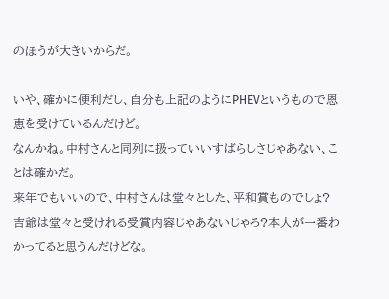のほうが大きいからだ。

いや、確かに便利だし、自分も上記のようにPHEVというもので恩恵を受けているんだけど。
なんかね。中村さんと同列に扱っていいすばらしさじゃあない、ことは確かだ。
来年でもいいので、中村さんは堂々とした、平和賞ものでしょ?
吉爺は堂々と受けれる受賞内容じゃあないじゃろ?本人が一番わかってると思うんだけどな。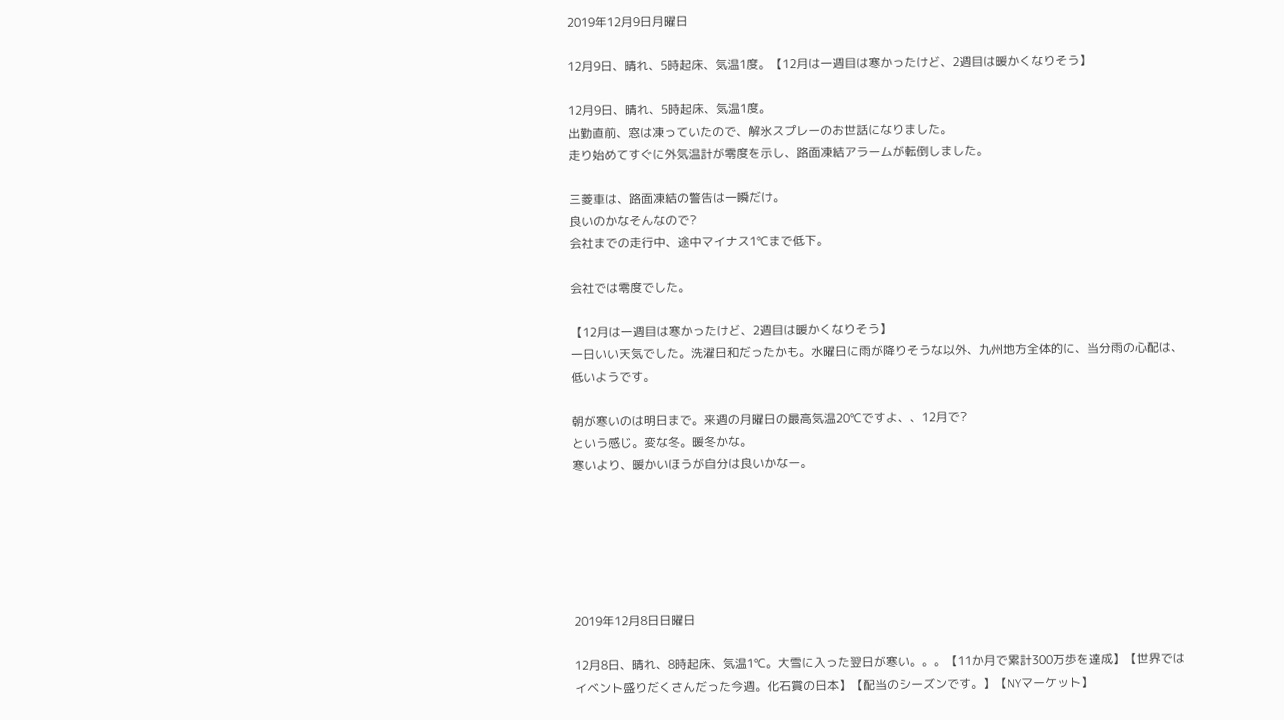2019年12月9日月曜日

12月9日、晴れ、5時起床、気温1度。【12月は一週目は寒かったけど、2週目は暖かくなりそう】

12月9日、晴れ、5時起床、気温1度。
出勤直前、窓は凍っていたので、解氷スプレーのお世話になりました。
走り始めてすぐに外気温計が零度を示し、路面凍結アラームが転倒しました。

三菱車は、路面凍結の警告は一瞬だけ。
良いのかなそんなので?
会社までの走行中、途中マイナス1℃まで低下。

会社では零度でした。

【12月は一週目は寒かったけど、2週目は暖かくなりそう】
一日いい天気でした。洗濯日和だったかも。水曜日に雨が降りそうな以外、九州地方全体的に、当分雨の心配は、低いようです。

朝が寒いのは明日まで。来週の月曜日の最高気温20℃ですよ、、12月で?
という感じ。変な冬。暖冬かな。
寒いより、暖かいほうが自分は良いかなー。






2019年12月8日日曜日

12月8日、晴れ、8時起床、気温1℃。大雪に入った翌日が寒い。。。【11か月で累計300万歩を達成】【世界ではイベント盛りだくさんだった今週。化石賞の日本】【配当のシーズンです。】【NYマーケット】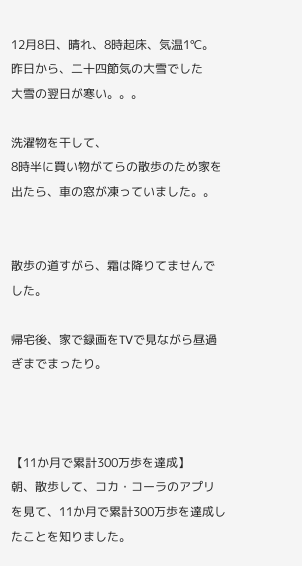12月8日、晴れ、8時起床、気温1℃。
昨日から、二十四節気の大雪でした
大雪の翌日が寒い。。。

洗濯物を干して、
8時半に買い物がてらの散歩のため家を出たら、車の窓が凍っていました。。


散歩の道すがら、霜は降りてませんでした。

帰宅後、家で録画をTVで見ながら昼過ぎまでまったり。



【11か月で累計300万歩を達成】
朝、散歩して、コカ・コーラのアプリを見て、11か月で累計300万歩を達成したことを知りました。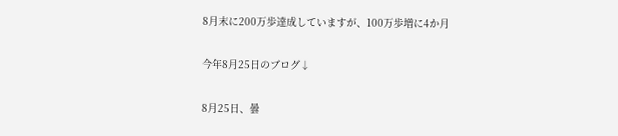8月末に200万歩達成していますが、100万歩増に4か月

今年8月25日のブログ↓

8月25日、曇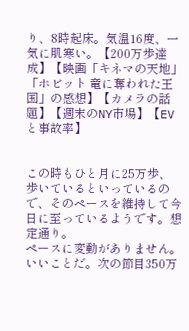り、8時起床。気温16度、一気に肌寒い。【200万歩達成】【映画「キネマの天地」「ホビット 竜に奪われた王国」の感想】【カメラの話題】【週末のNY市場】【EVと事故率】


この時もひと月に25万歩、歩いているといっているので、そのペースを維持して今日に至っているようです。想定通り。
ペースに変動がありません。
いいことだ。次の節目350万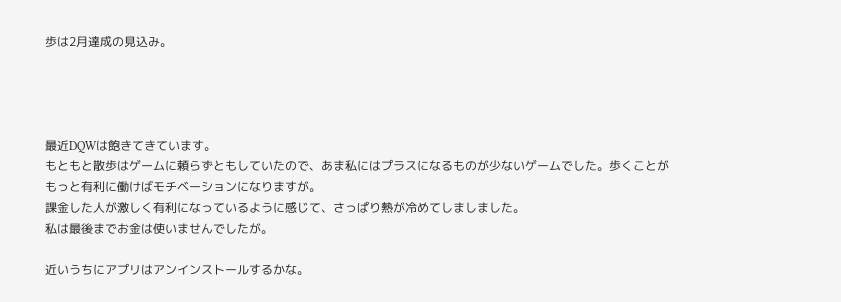歩は2月達成の見込み。




最近DQWは飽きてきています。
もともと散歩はゲームに頼らずともしていたので、あま私にはプラスになるものが少ないゲームでした。歩くことがもっと有利に働けばモチベーションになりますが。
課金した人が激しく有利になっているように感じて、さっぱり熱が冷めてしましました。
私は最後までお金は使いませんでしたが。

近いうちにアプリはアンインストールするかな。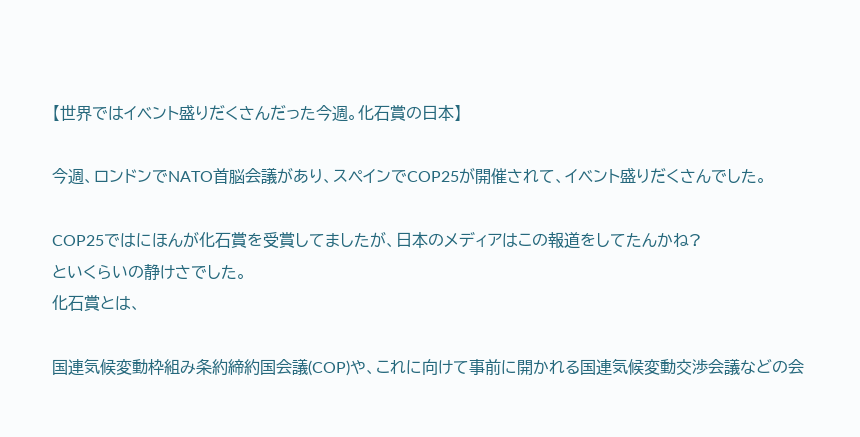【世界ではイベント盛りだくさんだった今週。化石賞の日本】

今週、ロンドンでNATO首脳会議があり、スペインでCOP25が開催されて、イベント盛りだくさんでした。

COP25ではにほんが化石賞を受賞してましたが、日本のメディアはこの報道をしてたんかね?
といくらいの静けさでした。
化石賞とは、

国連気候変動枠組み条約締約国会議(COP)や、これに向けて事前に開かれる国連気候変動交渉会議などの会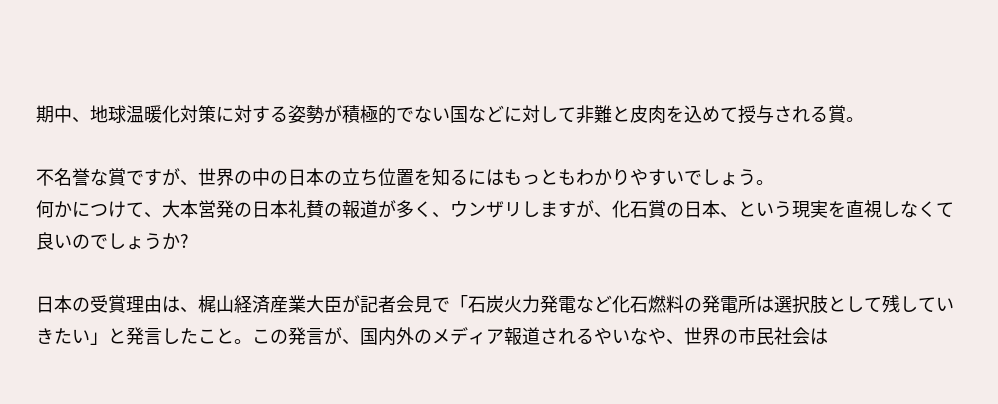期中、地球温暖化対策に対する姿勢が積極的でない国などに対して非難と皮肉を込めて授与される賞。

不名誉な賞ですが、世界の中の日本の立ち位置を知るにはもっともわかりやすいでしょう。
何かにつけて、大本営発の日本礼賛の報道が多く、ウンザリしますが、化石賞の日本、という現実を直視しなくて良いのでしょうか?

日本の受賞理由は、梶山経済産業大臣が記者会見で「石炭火力発電など化石燃料の発電所は選択肢として残していきたい」と発言したこと。この発言が、国内外のメディア報道されるやいなや、世界の市民社会は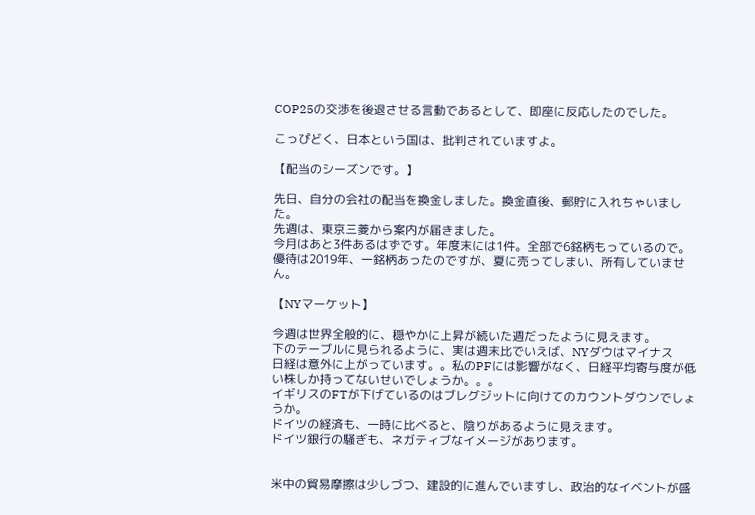COP25の交渉を後退させる言動であるとして、即座に反応したのでした。

こっぴどく、日本という国は、批判されていますよ。

【配当のシーズンです。】

先日、自分の会社の配当を換金しました。換金直後、郵貯に入れちゃいました。
先週は、東京三菱から案内が届きました。
今月はあと3件あるはずです。年度末には1件。全部で6銘柄もっているので。
優待は2019年、一銘柄あったのですが、夏に売ってしまい、所有していません。

【NYマーケット】

今週は世界全般的に、穏やかに上昇が続いた週だったように見えます。
下のテーブルに見られるように、実は週末比でいえば、NYダウはマイナス
日経は意外に上がっています。。私のPFには影響がなく、日経平均寄与度が低い株しか持ってないせいでしょうか。。。
イギリスのFTが下げているのはブレグジットに向けてのカウントダウンでしょうか。
ドイツの経済も、一時に比べると、陰りがあるように見えます。
ドイツ銀行の騒ぎも、ネガティブなイメージがあります。


米中の貿易摩擦は少しづつ、建設的に進んでいますし、政治的なイベントが盛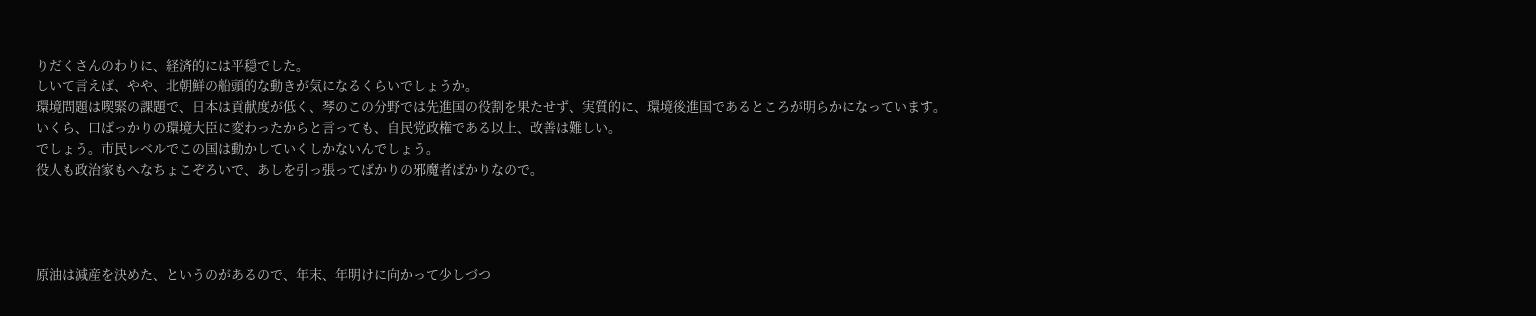りだくさんのわりに、経済的には平穏でした。
しいて言えば、やや、北朝鮮の船頭的な動きが気になるくらいでしょうか。
環境問題は喫緊の課題で、日本は貢献度が低く、琴のこの分野では先進国の役割を果たせず、実質的に、環境後進国であるところが明らかになっています。
いくら、口ばっかりの環境大臣に変わったからと言っても、自民党政権である以上、改善は難しい。
でしょう。市民レベルでこの国は動かしていくしかないんでしょう。
役人も政治家もへなちょこぞろいで、あしを引っ張ってばかりの邪魔者ばかりなので。




原油は減産を決めた、というのがあるので、年末、年明けに向かって少しづつ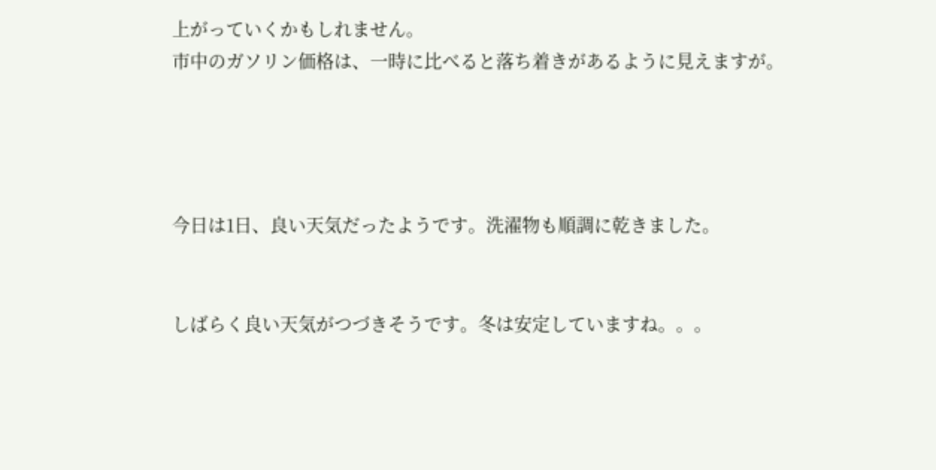上がっていくかもしれません。
市中のガソリン価格は、一時に比べると落ち着きがあるように見えますが。




今日は1日、良い天気だったようです。洗濯物も順調に乾きました。


しばらく良い天気がつづきそうです。冬は安定していますね。。。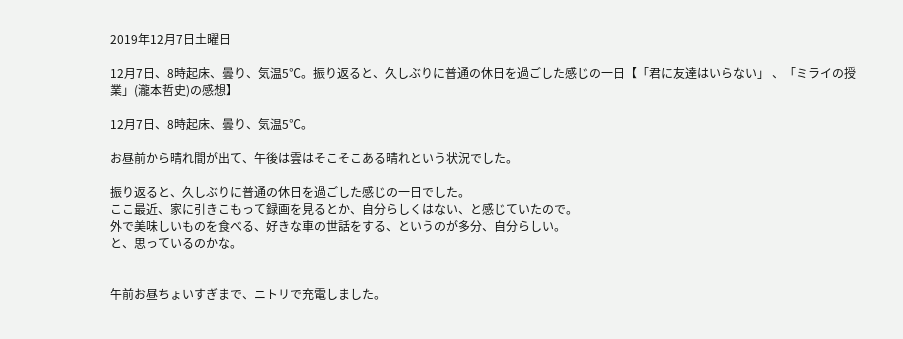2019年12月7日土曜日

12月7日、8時起床、曇り、気温5℃。振り返ると、久しぶりに普通の休日を過ごした感じの一日【「君に友達はいらない」 、「ミライの授業」(瀧本哲史)の感想】

12月7日、8時起床、曇り、気温5℃。

お昼前から晴れ間が出て、午後は雲はそこそこある晴れという状況でした。

振り返ると、久しぶりに普通の休日を過ごした感じの一日でした。
ここ最近、家に引きこもって録画を見るとか、自分らしくはない、と感じていたので。
外で美味しいものを食べる、好きな車の世話をする、というのが多分、自分らしい。
と、思っているのかな。


午前お昼ちょいすぎまで、ニトリで充電しました。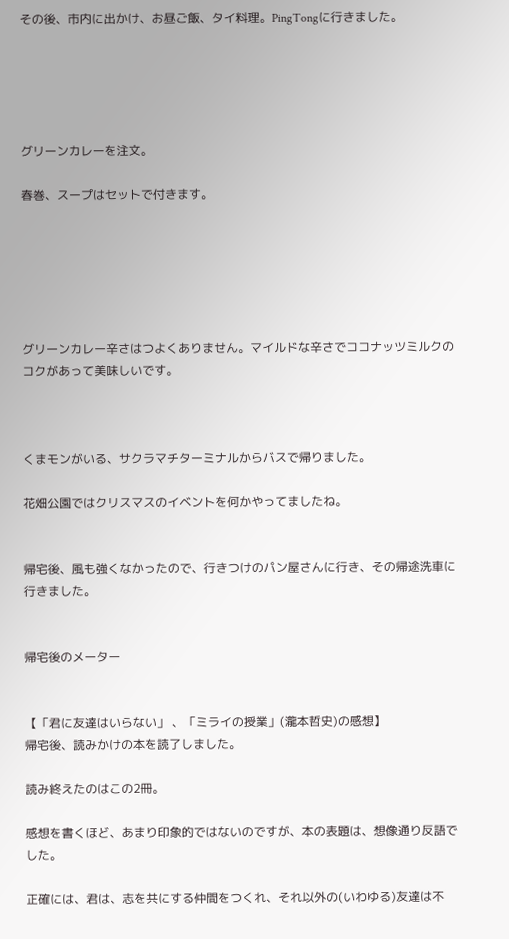その後、市内に出かけ、お昼ご飯、タイ料理。PingTongに行きました。





グリーンカレーを注文。

春巻、スープはセットで付きます。






グリーンカレー辛さはつよくありません。マイルドな辛さでココナッツミルクのコクがあって美味しいです。



くまモンがいる、サクラマチターミナルからバスで帰りました。

花畑公園ではクリスマスのイベントを何かやってましたね。


帰宅後、風も強くなかったので、行きつけのパン屋さんに行き、その帰途洗車に行きました。


帰宅後のメーター


【「君に友達はいらない」 、「ミライの授業」(瀧本哲史)の感想】
帰宅後、読みかけの本を読了しました。

読み終えたのはこの2冊。

感想を書くほど、あまり印象的ではないのですが、本の表題は、想像通り反語でした。

正確には、君は、志を共にする仲間をつくれ、それ以外の(いわゆる)友達は不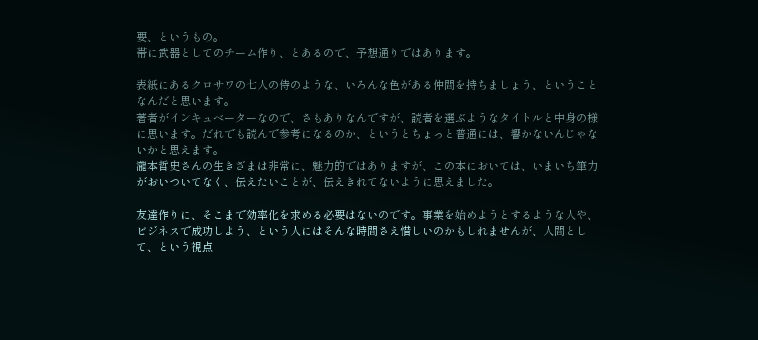要、というもの。
帯に武器としてのチーム作り、とあるので、予想通りではあります。

表紙にあるクロサワの七人の侍のような、いろんな色がある仲間を持ちましょう、ということなんだと思います。
著者がインキュベーターなので、さもありなんですが、読者を選ぶようなタイトルと中身の様に思います。だれでも読んで参考になるのか、というとちょっと普通には、響かないんじゃないかと思えます。
瀧本哲史さんの生きざまは非常に、魅力的ではありますが、この本においては、いまいち筆力がおいついてなく、伝えたいことが、伝えきれてないように思えました。

友達作りに、そこまで効率化を求める必要はないのです。事業を始めようとするような人や、ビジネスで成功しよう、という人にはそんな時間さえ惜しいのかもしれませんが、人間として、という視点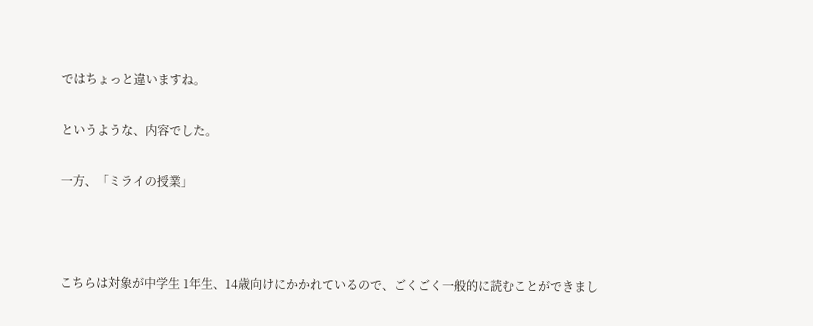ではちょっと違いますね。

というような、内容でした。

一方、「ミライの授業」



こちらは対象が中学生 1年生、14歳向けにかかれているので、ごくごく一般的に読むことができまし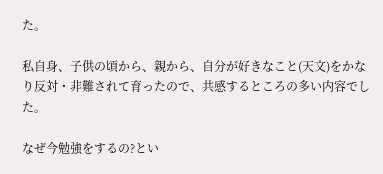た。

私自身、子供の頃から、親から、自分が好きなこと(天文)をかなり反対・非難されて育ったので、共感するところの多い内容でした。

なぜ今勉強をするの?とい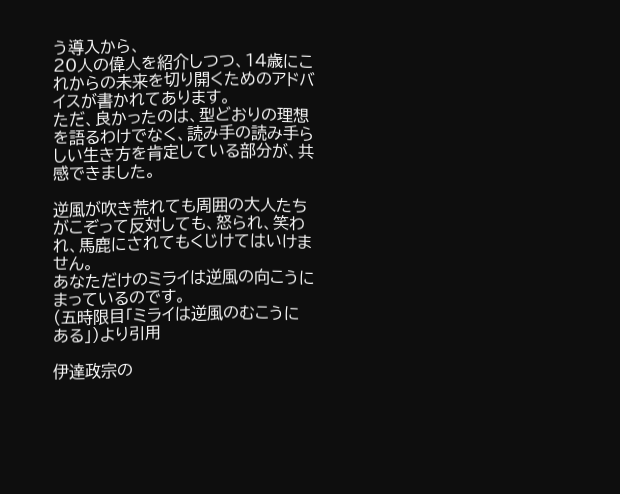う導入から、
20人の偉人を紹介しつつ、14歳にこれからの未来を切り開くためのアドバイスが書かれてあります。
ただ、良かったのは、型どおりの理想を語るわけでなく、読み手の読み手らしい生き方を肯定している部分が、共感できました。

逆風が吹き荒れても周囲の大人たちがこぞって反対しても、怒られ、笑われ、馬鹿にされてもくじけてはいけません。
あなただけのミライは逆風の向こうにまっているのです。
(五時限目「ミライは逆風のむこうにある」)より引用

伊達政宗の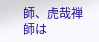師、虎哉禅師は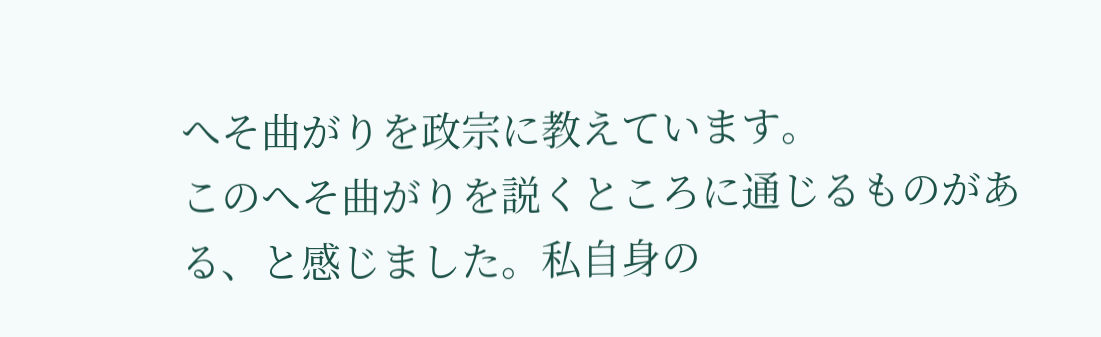へそ曲がりを政宗に教えています。
このへそ曲がりを説くところに通じるものがある、と感じました。私自身の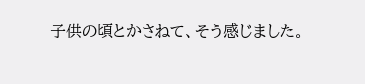子供の頃とかさねて、そう感じました。